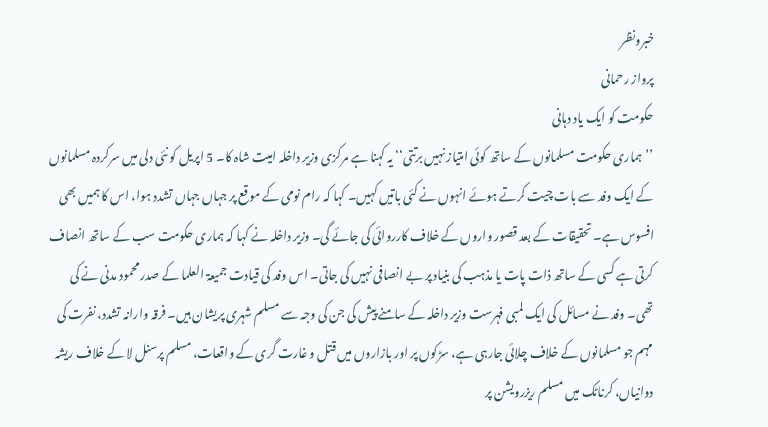خبرونظر
پرواز رحمانی
حکومت کو ایک یاد دہانی
’’ہماری حکومت مسلمانوں کے ساتھ کوئی امتیاز نہیں برتتی‘‘ یہ کہنا ہے مرکزی وزیر داخلہ امیت شاہ کا۔ 5 اپریل کو نئی دلی میں سرکردہ مسلمانوں کے ایک وفد سے بات چیت کرتے ہوئے انہوں نے کئی باتیں کہیں۔ کہا کہ رام نومی کے موقع پر جہاں جہاں تشدد ہوا، اس کا ہمیں بھی افسوس ہے۔ تحقیقات کے بعد قصور واروں کے خلاف کارروائی کی جائے گی۔ وزیر داخلہ نے کہا کہ ہماری حکومت سب کے ساتھ انصاف کرتی ہے کسی کے ساتھ ذات پات یا مذہب کی بنیاد پر بے انصافی نہیں کی جاتی۔ اس وفد کی قیادت جمیعۃ العلما کے صدر محمود مدنی نے کی تھی۔ وفد نے مسائل کی ایک لمبی فہرست وزیر داخلہ کے سامنے پیش کی جن کی وجہ سے مسلم شہری پریشان ہیں۔ فرقہ وارانہ تشدد، نفرت کی مہم جو مسلمانوں کے خلاف چلائی جارہی ہے، سڑکوں پر اور بازاروں میں قتل و غارت گری کے واقعات، مسلم پرسنل لا کے خلاف ریشہ دوانیاں، کرناٹک میں مسلم ریزرویشن پر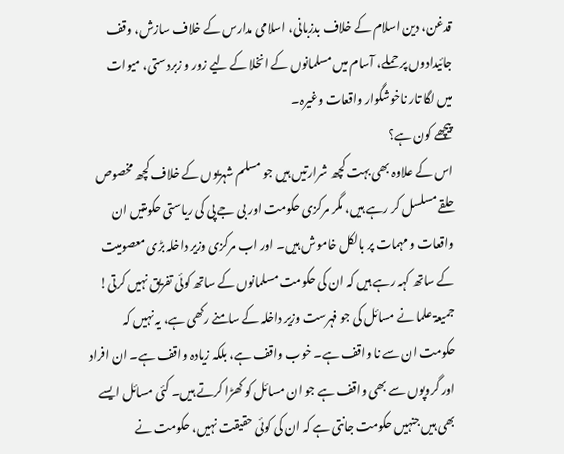قدغن، دین اسلام کے خلاف بدزبانی، اسلامی مدارس کے خلاف سازش، وقف جائیدادوں پر حملے، آسام میں مسلمانوں کے انخلا کے لیے زور و زبردستی، میوات میں لگا تار ناخوشگوار واقعات وغیرہ۔
پیچھے کون ہے؟
اس کے علاوہ بھی بہت کچھ شرارتیں ہیں جو مسلم شہریوں کے خلاف کچھ مخصوص حلقے مسلسل کر رہے ہیں، مگر مرکزی حکومت اور بی جے پی کی ریاستی حکومتیں ان واقعات و مہمات پر بالکل خاموش ہیں۔ اور اب مرکزی وزیر داخلہ بڑی معصومیت کے ساتھ کہہ رہے ہیں کہ ان کی حکومت مسلمانوں کے ساتھ کوئی تفریق نہیں کرتی! جمیعۃ علما نے مسائل کی جو فہرست وزیر داخلہ کے سامنے رکھی ہے، یہ نہیں کہ حکومت ان سے نا واقف ہے۔ خوب واقف ہے، بلکہ زیادہ واقف ہے۔ ان افراد اور گروپوں سے بھی واقف ہے جو ان مسائل کو کھڑا کرتے ہیں۔ کئی مسائل ایسے بھی ہیں جنہیں حکومت جانتی ہے کہ ان کی کوئی حقیقت نہیں، حکومت نے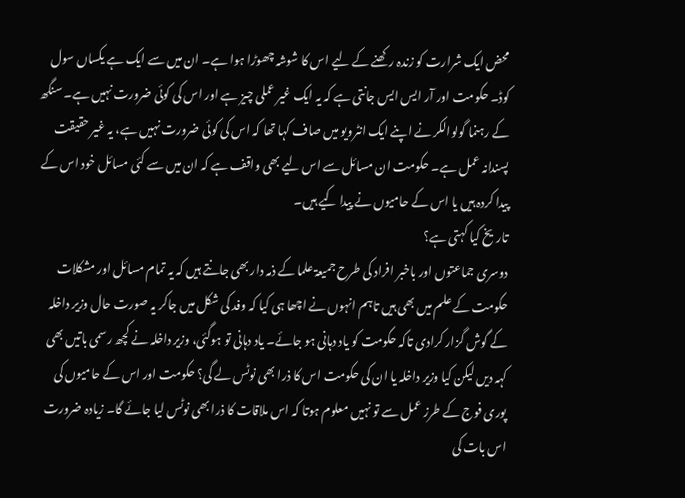محض ایک شرارت کو زندہ رکھنے کے لیے اس کا شوشہ چھوڑا ہوا ہے۔ ان میں سے ایک ہے یکساں سول کوڈ۔ حکومت اور آر ایس ایس جانتی ہے کہ یہ ایک غیر عملی چیز ہے اور اس کی کوئی ضرورت نہیں ہے۔ سنگھ کے رہنما گولوالکر نے اپنے ایک انٹرویو میں صاف کہا تھا کہ اس کی کوئی ضرورت نہیں ہے، یہ غیر حقیقت پسندانہ عمل ہے۔ حکومت ان مسائل سے اس لیے بھی واقف ہے کہ ان میں سے کئی مسائل خود اس کے پیدا کردہ ہیں یا اس کے حامیوں نے پیدا کیے ہیں۔
تاریخ کیا کہتی ہے؟
دوسری جماعتوں اور باخبر افراد کی طرح جمیعۃ علما کے ذمہ دار بھی جانتے ہیں کہ یہ تمام مسائل اور مشکلات حکومت کے علم میں بھی ہیں تاہم انہوں نے اچھا ہی کیا کہ وفد کی شکل میں جاکر یہ صورت حال وزیر داخلہ کے گوش گزار کرادی تاکہ حکومت کو یاد دہانی ہو جائے۔ یاد دہانی تو ہوگئی، وزیر داخلہ نے کچھ رسمی باتیں بھی کہہ دیں لیکن کیا وزیر داخلہ یا ان کی حکومت اس کا ذرا بھی نوٹس لے گی؟ حکومت اور اس کے حامیوں کی پوری فوج کے طرز عمل سے تو نہیں معلوم ہوتا کہ اس ملاقات کا ذرا بھی نوٹس لیا جائے گا۔ زیادہ ضرورت اس بات کی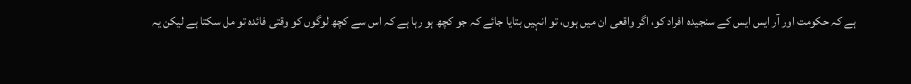ہے کہ حکومت اور آر ایس ایس کے سنجیدہ افراد کو، اگر واقعی ان میں ہوں، تو انہیں بتایا جائے کہ جو کچھ ہو رہا ہے کہ اس سے کچھ لوگوں کو وقتی فائدہ تو مل سکتا ہے لیکن یہ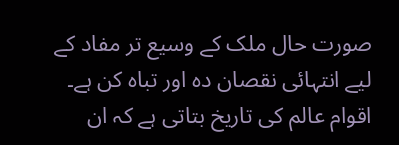صورت حال ملک کے وسیع تر مفاد کے لیے انتہائی نقصان دہ اور تباہ کن ہے۔ اقوام عالم کی تاریخ بتاتی ہے کہ ان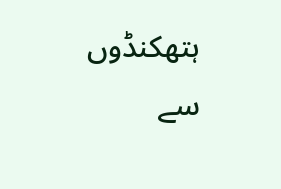ہتھکنڈوں سے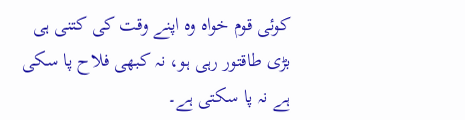کوئی قوم خواہ وہ اپنے وقت کی کتنی ہی بڑی طاقتور رہی ہو، نہ کبھی فلاح پا سکی ہے نہ پا سکتی ہے۔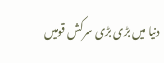دنیا میں بڑی بڑی سرکش قومیں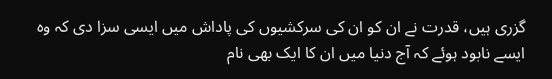گزری ہیں، قدرت نے ان کو ان کی سرکشیوں کی پاداش میں ایسی سزا دی کہ وہ ایسے نابود ہوئے کہ آج دنیا میں ان کا ایک بھی نام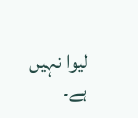لیوا نہیں ہے۔